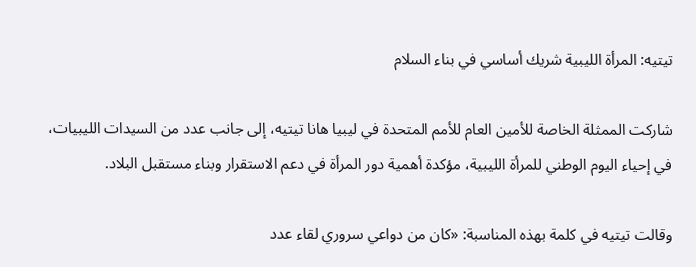تيتيه: المرأة الليبية شريك أساسي في بناء السلام

شاركت الممثلة الخاصة للأمين العام للأمم المتحدة في ليبيا هانا تيتيه، إلى جانب عدد من السيدات الليبيات، في إحياء اليوم الوطني للمرأة الليبية، مؤكدة أهمية دور المرأة في دعم الاستقرار وبناء مستقبل البلاد.

وقالت تيتيه في كلمة بهذه المناسبة: «كان من دواعي سروري لقاء عدد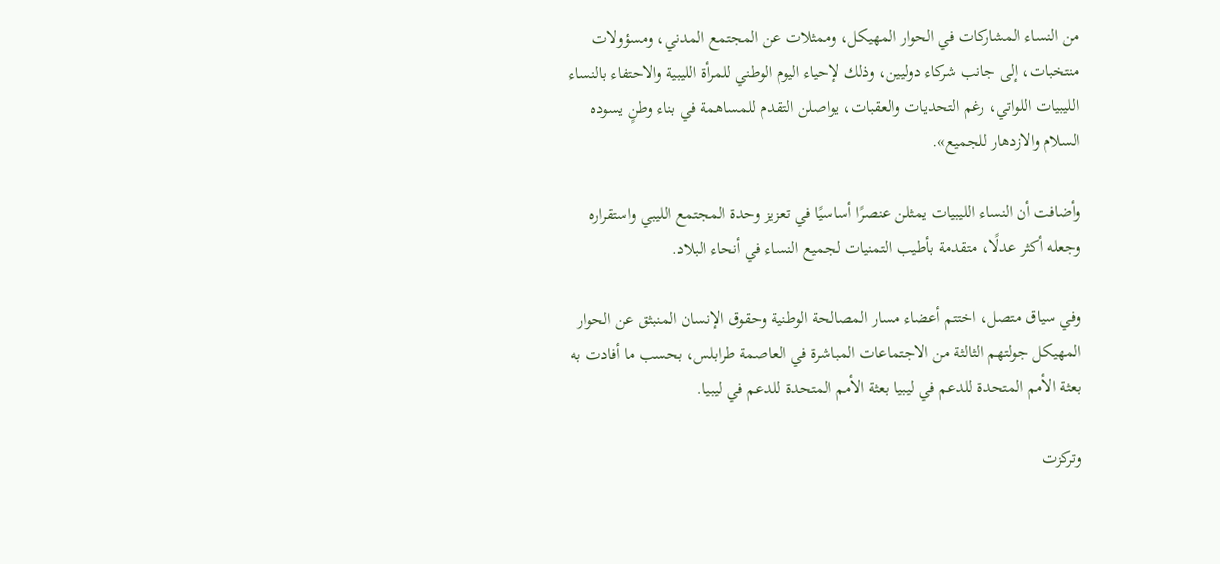من النساء المشاركات في الحوار المهيكل، وممثلات عن المجتمع المدني، ومسؤولات منتخبات، إلى جانب شركاء دوليين، وذلك لإحياء اليوم الوطني للمرأة الليبية والاحتفاء بالنساء الليبيات اللواتي، رغم التحديات والعقبات، يواصلن التقدم للمساهمة في بناء وطنٍ يسوده السلام والازدهار للجميع».

وأضافت أن النساء الليبيات يمثلن عنصرًا أساسيًا في تعزيز وحدة المجتمع الليبي واستقراره وجعله أكثر عدلًا، متقدمة بأطيب التمنيات لجميع النساء في أنحاء البلاد.

وفي سياق متصل، اختتم أعضاء مسار المصالحة الوطنية وحقوق الإنسان المنبثق عن الحوار المهيكل جولتهم الثالثة من الاجتماعات المباشرة في العاصمة طرابلس، بحسب ما أفادت به بعثة الأمم المتحدة للدعم في ليبيا بعثة الأمم المتحدة للدعم في ليبيا.

وتركزت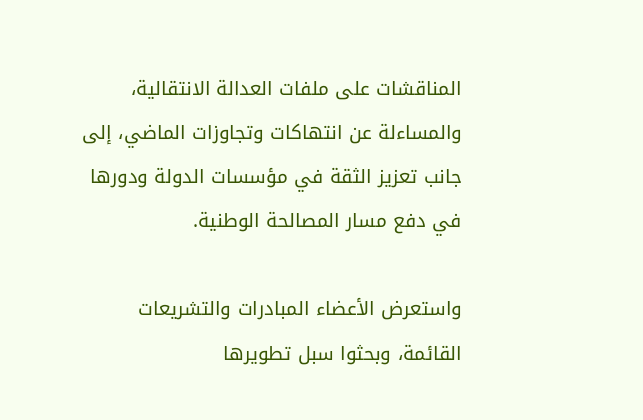المناقشات على ملفات العدالة الانتقالية، والمساءلة عن انتهاكات وتجاوزات الماضي، إلى جانب تعزيز الثقة في مؤسسات الدولة ودورها في دفع مسار المصالحة الوطنية.

واستعرض الأعضاء المبادرات والتشريعات القائمة، وبحثوا سبل تطويرها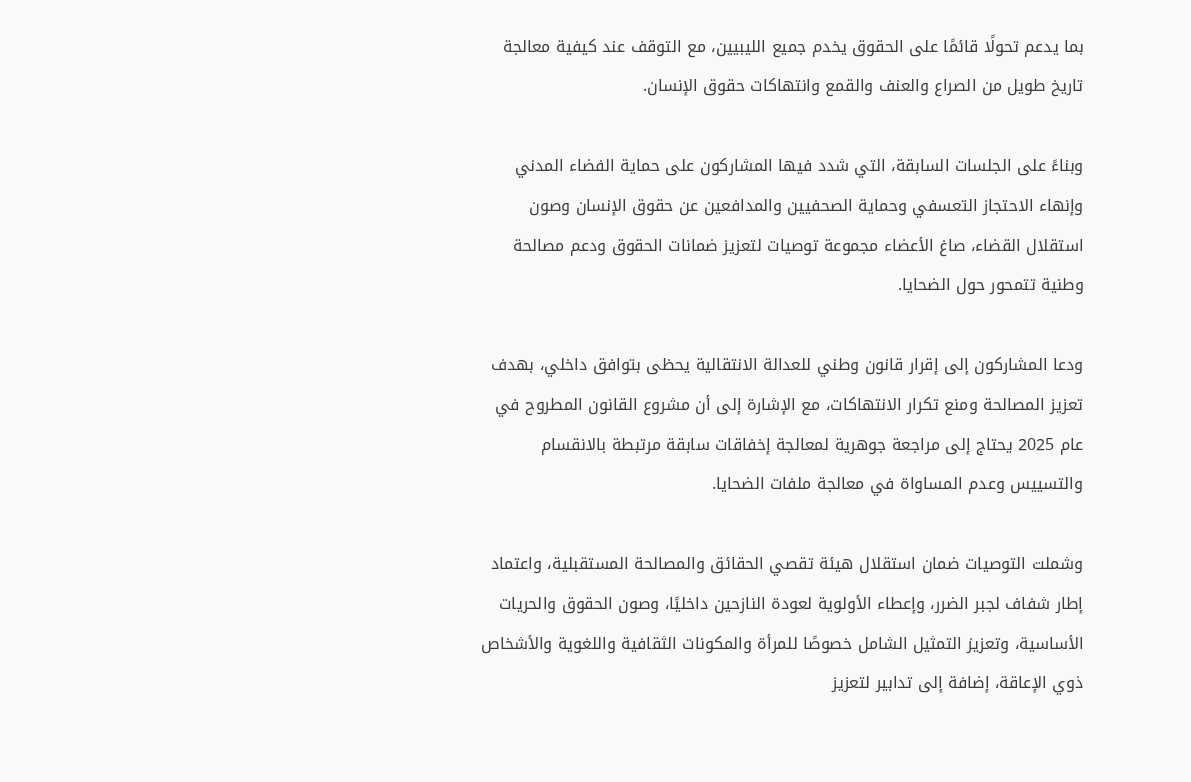بما يدعم تحولًا قائمًا على الحقوق يخدم جميع الليبيين، مع التوقف عند كيفية معالجة تاريخ طويل من الصراع والعنف والقمع وانتهاكات حقوق الإنسان.

وبناءً على الجلسات السابقة، التي شدد فيها المشاركون على حماية الفضاء المدني وإنهاء الاحتجاز التعسفي وحماية الصحفيين والمدافعين عن حقوق الإنسان وصون استقلال القضاء، صاغ الأعضاء مجموعة توصيات لتعزيز ضمانات الحقوق ودعم مصالحة وطنية تتمحور حول الضحايا.

ودعا المشاركون إلى إقرار قانون وطني للعدالة الانتقالية يحظى بتوافق داخلي، بهدف تعزيز المصالحة ومنع تكرار الانتهاكات، مع الإشارة إلى أن مشروع القانون المطروح في عام 2025 يحتاج إلى مراجعة جوهرية لمعالجة إخفاقات سابقة مرتبطة بالانقسام والتسييس وعدم المساواة في معالجة ملفات الضحايا.

وشملت التوصيات ضمان استقلال هيئة تقصي الحقائق والمصالحة المستقبلية، واعتماد إطار شفاف لجبر الضرر، وإعطاء الأولوية لعودة النازحين داخليًا، وصون الحقوق والحريات الأساسية، وتعزيز التمثيل الشامل خصوصًا للمرأة والمكونات الثقافية واللغوية والأشخاص ذوي الإعاقة، إضافة إلى تدابير لتعزيز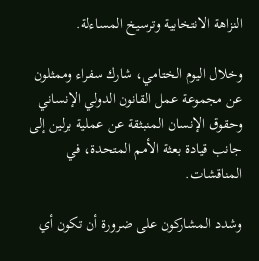النزاهة الانتخابية وترسيخ المساءلة.

وخلال اليوم الختامي، شارك سفراء وممثلون عن مجموعة عمل القانون الدولي الإنساني وحقوق الإنسان المنبثقة عن عملية برلين إلى جانب قيادة بعثة الأمم المتحدة، في المناقشات.

وشدد المشاركون على ضرورة أن تكون أي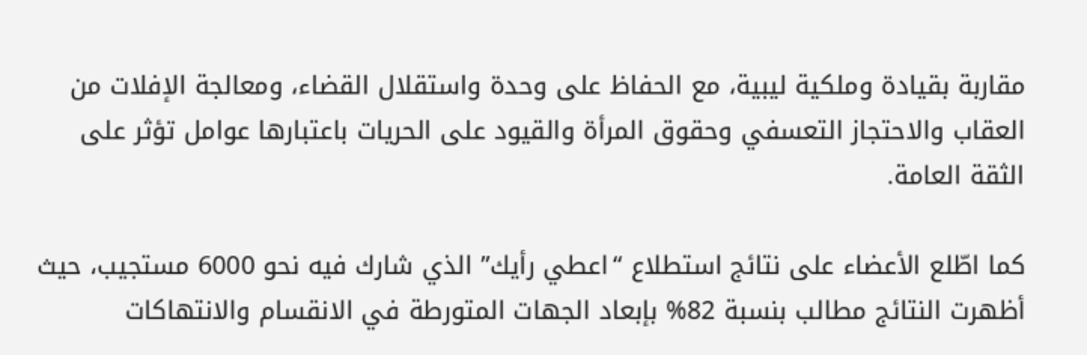مقاربة بقيادة وملكية ليبية، مع الحفاظ على وحدة واستقلال القضاء، ومعالجة الإفلات من العقاب والاحتجاز التعسفي وحقوق المرأة والقيود على الحريات باعتبارها عوامل تؤثر على الثقة العامة.

كما اطّلع الأعضاء على نتائج استطلاع “اعطي رأيك” الذي شارك فيه نحو 6000 مستجيب، حيث أظهرت النتائج مطالب بنسبة 82% بإبعاد الجهات المتورطة في الانقسام والانتهاكات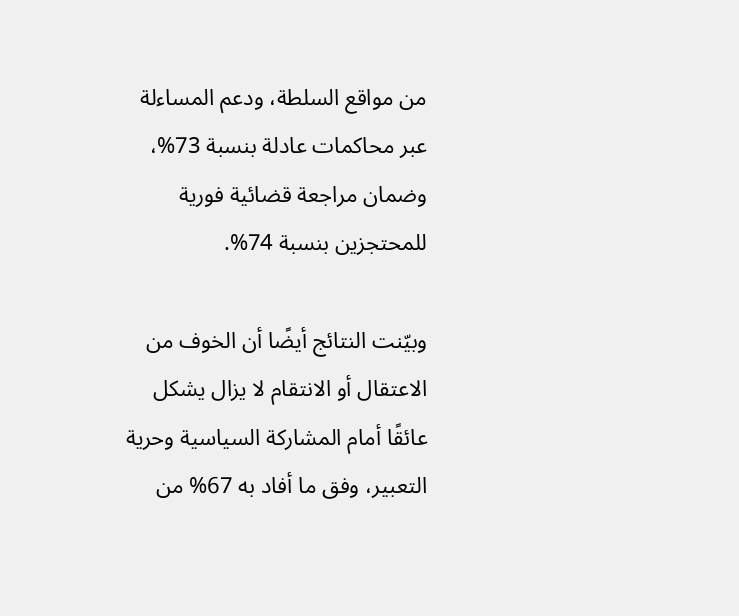من مواقع السلطة، ودعم المساءلة عبر محاكمات عادلة بنسبة 73%، وضمان مراجعة قضائية فورية للمحتجزين بنسبة 74%.

وبيّنت النتائج أيضًا أن الخوف من الاعتقال أو الانتقام لا يزال يشكل عائقًا أمام المشاركة السياسية وحرية التعبير، وفق ما أفاد به 67% من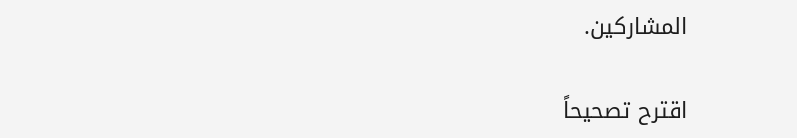المشاركين.

اقترح تصحيحاً